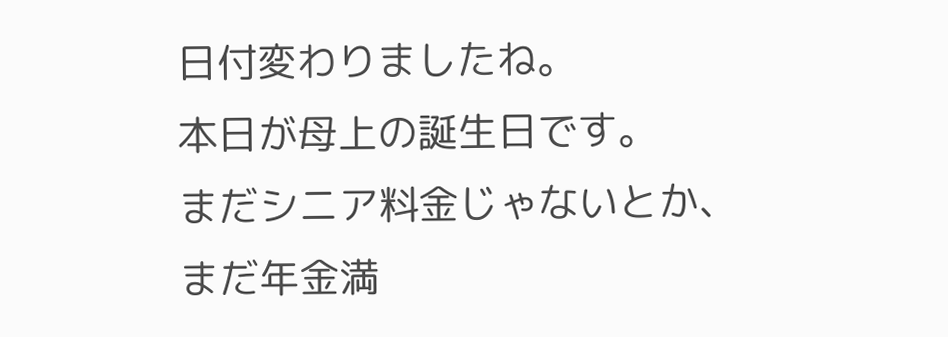日付変わりましたね。
本日が母上の誕生日です。
まだシニア料金じゃないとか、
まだ年金満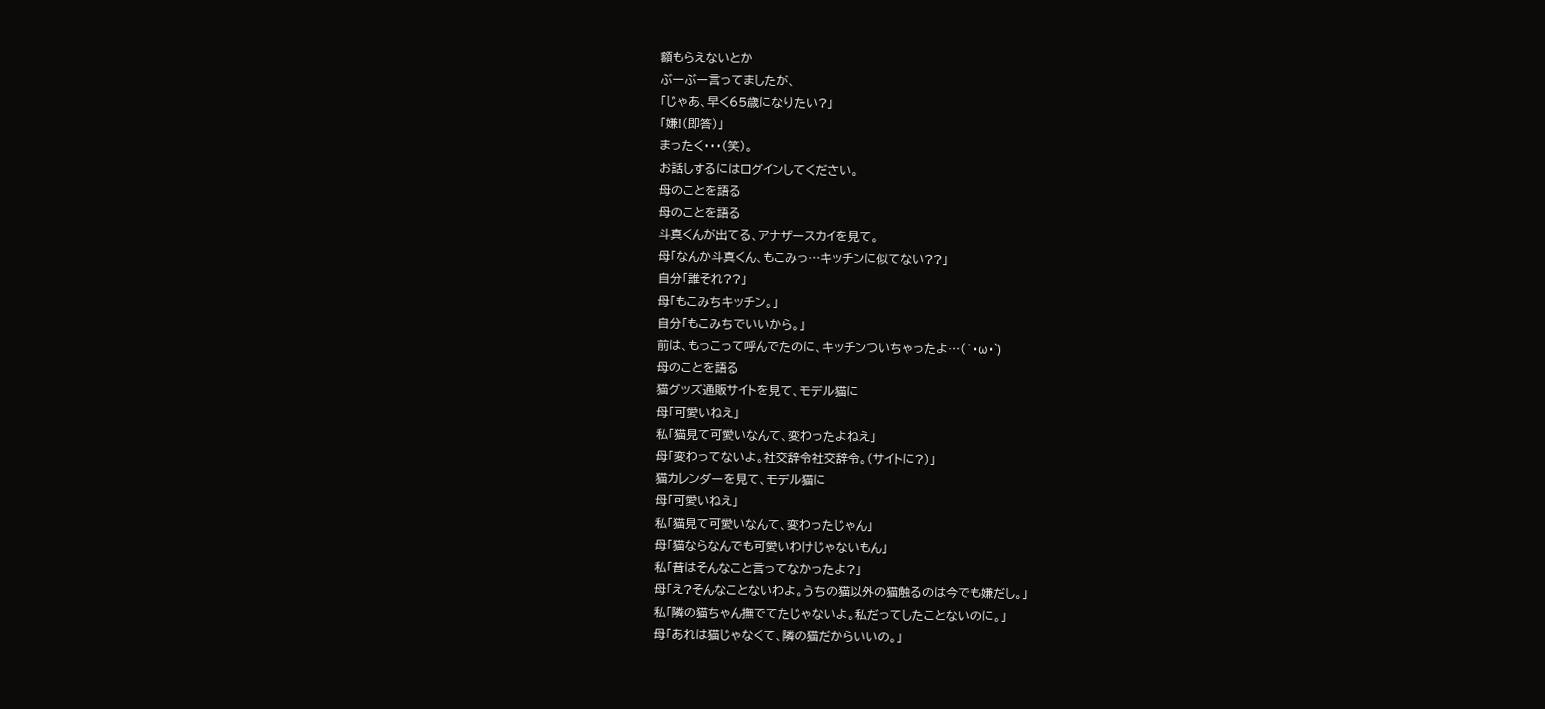額もらえないとか
ぶーぶー言ってましたが、
「じゃあ、早く65歳になりたい?」
「嫌!(即答)」
まったく・・・(笑)。
お話しするにはログインしてください。
母のことを語る
母のことを語る
斗真くんが出てる、アナザースカイを見て。
母「なんか斗真くん、もこみっ…キッチンに似てない??」
自分「誰それ??」
母「もこみちキッチン。」
自分「もこみちでいいから。」
前は、もっこって呼んでたのに、キッチンついちゃったよ…(´・ω・`)
母のことを語る
猫グッズ通販サイトを見て、モデル猫に
母「可愛いねえ」
私「猫見て可愛いなんて、変わったよねえ」
母「変わってないよ。社交辞令社交辞令。(サイトに?)」
猫カレンダーを見て、モデル猫に
母「可愛いねえ」
私「猫見て可愛いなんて、変わったじゃん」
母「猫ならなんでも可愛いわけじゃないもん」
私「昔はそんなこと言ってなかったよ?」
母「え?そんなことないわよ。うちの猫以外の猫触るのは今でも嫌だし。」
私「隣の猫ちゃん撫でてたじゃないよ。私だってしたことないのに。」
母「あれは猫じゃなくて、隣の猫だからいいの。」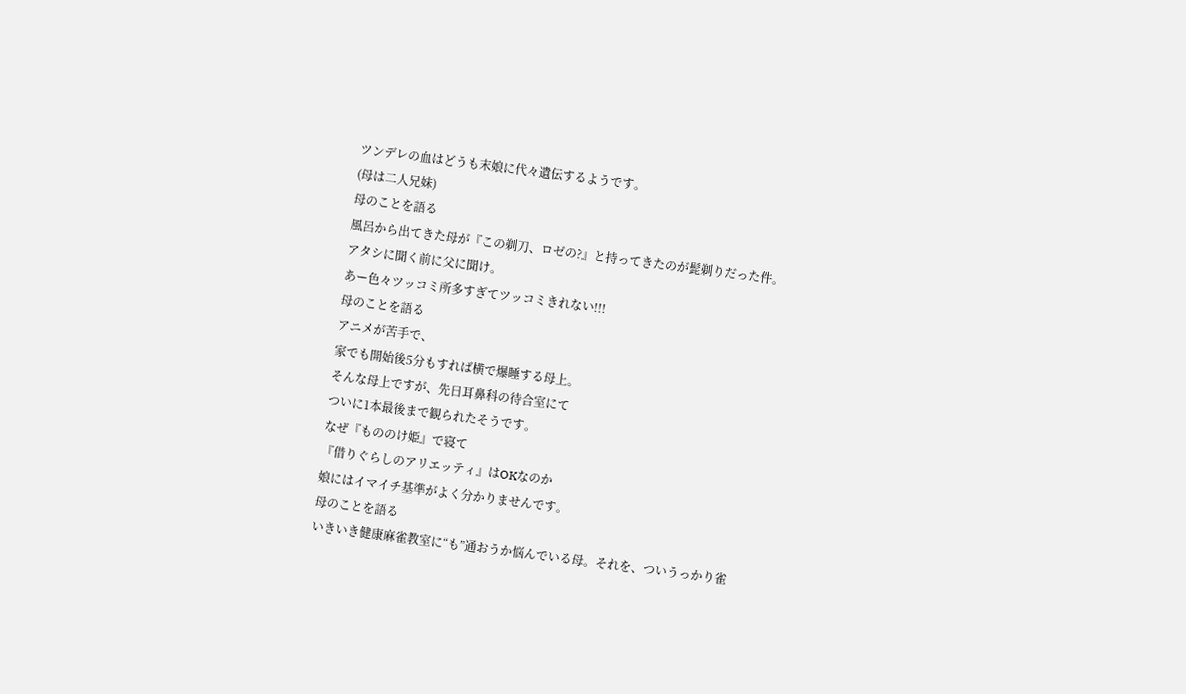ツンデレの血はどうも末娘に代々遺伝するようです。
(母は二人兄妹)
母のことを語る
風呂から出てきた母が『この剃刀、ロゼの?』と持ってきたのが髭剃りだった件。
アタシに聞く前に父に聞け。
あー色々ツッコミ所多すぎてツッコミきれない!!!
母のことを語る
アニメが苦手で、
家でも開始後5分もすれば横で爆睡する母上。
そんな母上ですが、先日耳鼻科の待合室にて
ついに1本最後まで観られたそうです。
なぜ『もののけ姫』で寝て
『借りぐらしのアリエッティ』はOKなのか
娘にはイマイチ基準がよく分かりませんです。
母のことを語る
いきいき健康麻雀教室に“も”通おうか悩んでいる母。それを、ついうっかり雀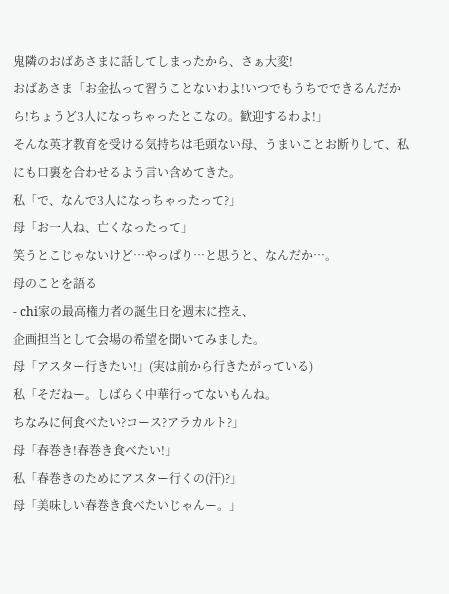鬼隣のおばあさまに話してしまったから、さぁ大変!
おばあさま「お金払って習うことないわよ!いつでもうちでできるんだから!ちょうど3人になっちゃったとこなの。歓迎するわよ!」
そんな英才教育を受ける気持ちは毛頭ない母、うまいことお断りして、私にも口裏を合わせるよう言い含めてきた。
私「で、なんで3人になっちゃったって?」
母「お一人ね、亡くなったって」
笑うとこじゃないけど…やっぱり…と思うと、なんだか…。
母のことを語る
- chi家の最高権力者の誕生日を週末に控え、
企画担当として会場の希望を聞いてみました。
母「アスター行きたい!」(実は前から行きたがっている)
私「そだねー。しばらく中華行ってないもんね。
ちなみに何食べたい?コース?アラカルト?」
母「春巻き!春巻き食べたい!」
私「春巻きのためにアスター行くの(汗)?」
母「美味しい春巻き食べたいじゃんー。」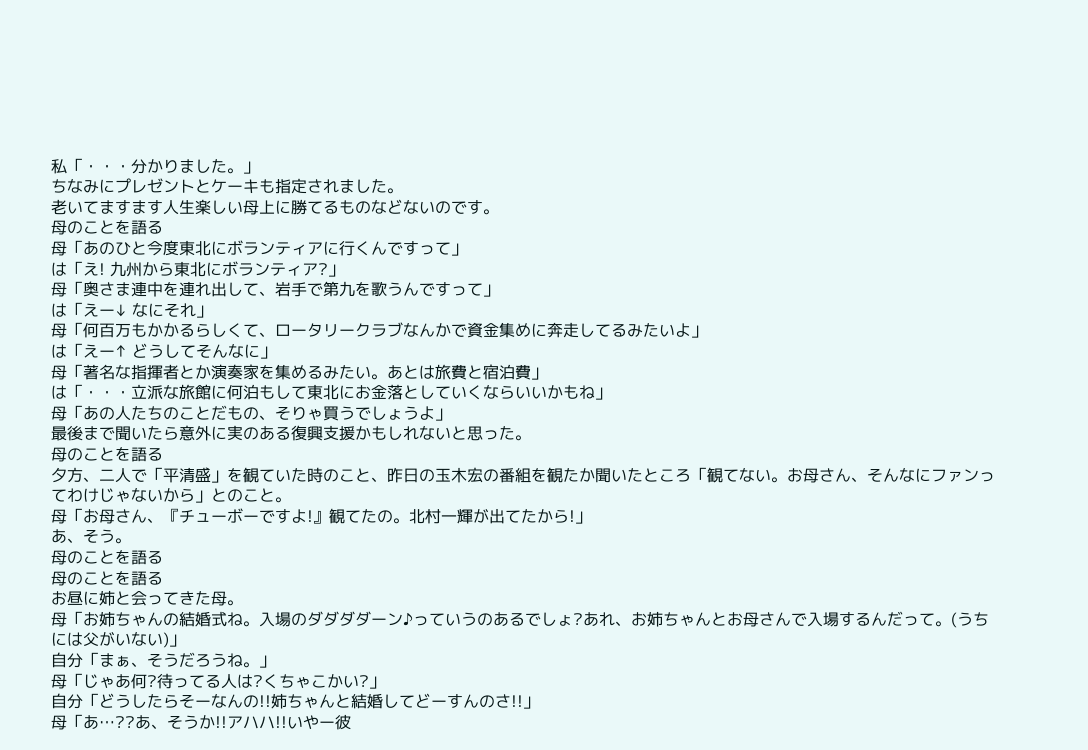私「・・・分かりました。」
ちなみにプレゼントとケーキも指定されました。
老いてますます人生楽しい母上に勝てるものなどないのです。
母のことを語る
母「あのひと今度東北にボランティアに行くんですって」
は「え! 九州から東北にボランティア?」
母「奥さま連中を連れ出して、岩手で第九を歌うんですって」
は「えー↓ なにそれ」
母「何百万もかかるらしくて、ロータリークラブなんかで資金集めに奔走してるみたいよ」
は「えー↑ どうしてそんなに」
母「著名な指揮者とか演奏家を集めるみたい。あとは旅費と宿泊費」
は「・・・立派な旅館に何泊もして東北にお金落としていくならいいかもね」
母「あの人たちのことだもの、そりゃ買うでしょうよ」
最後まで聞いたら意外に実のある復興支援かもしれないと思った。
母のことを語る
夕方、二人で「平清盛」を観ていた時のこと、昨日の玉木宏の番組を観たか聞いたところ「観てない。お母さん、そんなにファンってわけじゃないから」とのこと。
母「お母さん、『チューボーですよ!』観てたの。北村一輝が出てたから!」
あ、そう。
母のことを語る
母のことを語る
お昼に姉と会ってきた母。
母「お姉ちゃんの結婚式ね。入場のダダダダーン♪っていうのあるでしょ?あれ、お姉ちゃんとお母さんで入場するんだって。(うちには父がいない)」
自分「まぁ、そうだろうね。」
母「じゃあ何?待ってる人は?くちゃこかい?」
自分「どうしたらそーなんの!!姉ちゃんと結婚してどーすんのさ!!」
母「あ…??あ、そうか!!アハハ!!いやー彼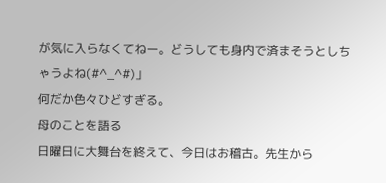が気に入らなくてねー。どうしても身内で済まそうとしちゃうよね(#^_^#)」
何だか色々ひどすぎる。
母のことを語る
日曜日に大舞台を終えて、今日はお稽古。先生から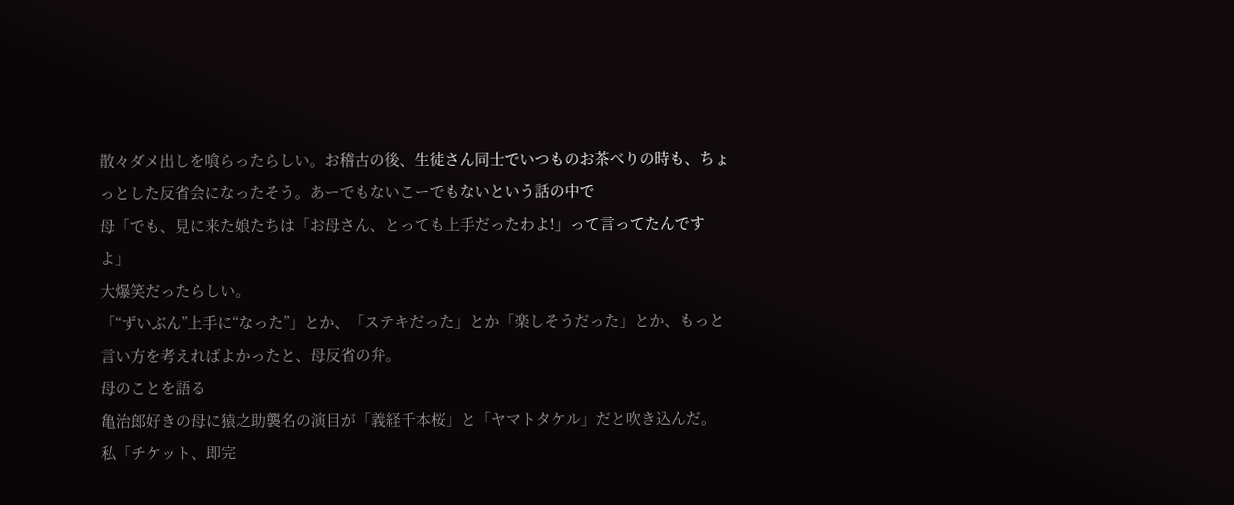散々ダメ出しを喰らったらしい。お稽古の後、生徒さん同士でいつものお茶べりの時も、ちょっとした反省会になったそう。あーでもないこーでもないという話の中で
母「でも、見に来た娘たちは「お母さん、とっても上手だったわよ!」って言ってたんですよ」
大爆笑だったらしい。
「“ずいぶん”上手に“なった”」とか、「ステキだった」とか「楽しそうだった」とか、もっと言い方を考えればよかったと、母反省の弁。
母のことを語る
亀治郎好きの母に猿之助襲名の演目が「義経千本桜」と「ヤマトタケル」だと吹き込んだ。
私「チケット、即完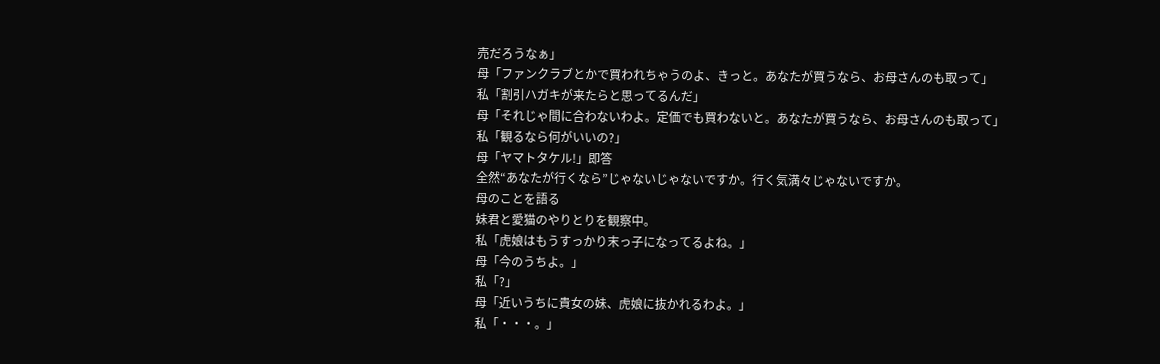売だろうなぁ」
母「ファンクラブとかで買われちゃうのよ、きっと。あなたが買うなら、お母さんのも取って」
私「割引ハガキが来たらと思ってるんだ」
母「それじゃ間に合わないわよ。定価でも買わないと。あなたが買うなら、お母さんのも取って」
私「観るなら何がいいの?」
母「ヤマトタケル!」即答
全然“あなたが行くなら”じゃないじゃないですか。行く気満々じゃないですか。
母のことを語る
妹君と愛猫のやりとりを観察中。
私「虎娘はもうすっかり末っ子になってるよね。」
母「今のうちよ。」
私「?」
母「近いうちに貴女の妹、虎娘に抜かれるわよ。」
私「・・・。」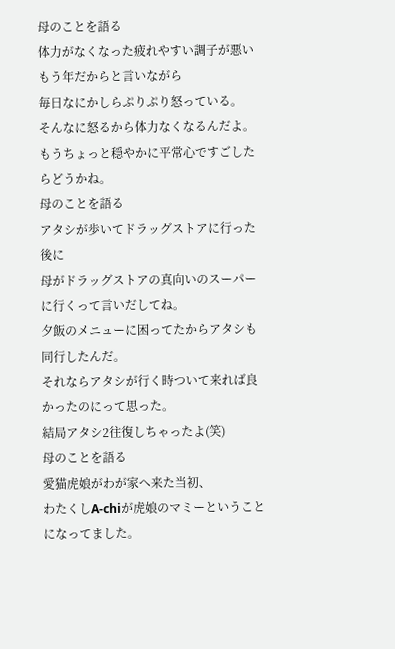母のことを語る
体力がなくなった疲れやすい調子が悪いもう年だからと言いながら
毎日なにかしらぷりぷり怒っている。
そんなに怒るから体力なくなるんだよ。
もうちょっと穏やかに平常心ですごしたらどうかね。
母のことを語る
アタシが歩いてドラッグストアに行った後に
母がドラッグストアの真向いのスーパーに行くって言いだしてね。
夕飯のメニューに困ってたからアタシも同行したんだ。
それならアタシが行く時ついて来れば良かったのにって思った。
結局アタシ2往復しちゃったよ(笑)
母のことを語る
愛猫虎娘がわが家へ来た当初、
わたくしA-chiが虎娘のマミーということになってました。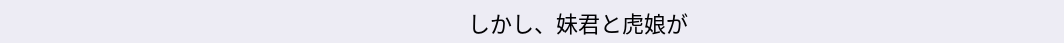しかし、妹君と虎娘が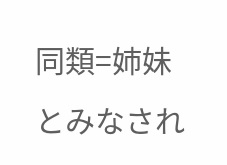同類=姉妹とみなされ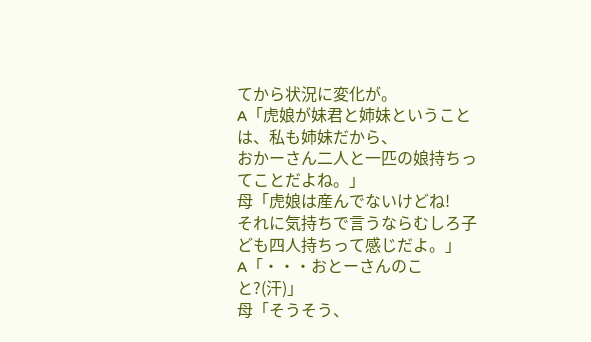てから状況に変化が。
A「虎娘が妹君と姉妹ということは、私も姉妹だから、
おかーさん二人と一匹の娘持ちってことだよね。」
母「虎娘は産んでないけどね!
それに気持ちで言うならむしろ子ども四人持ちって感じだよ。」
A「・・・おとーさんのこと?(汗)」
母「そうそう、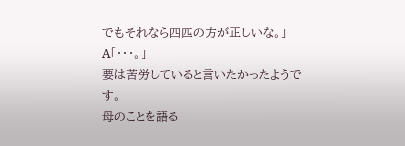でもそれなら四匹の方が正しいな。」
A「・・・。」
要は苦労していると言いたかったようです。
母のことを語る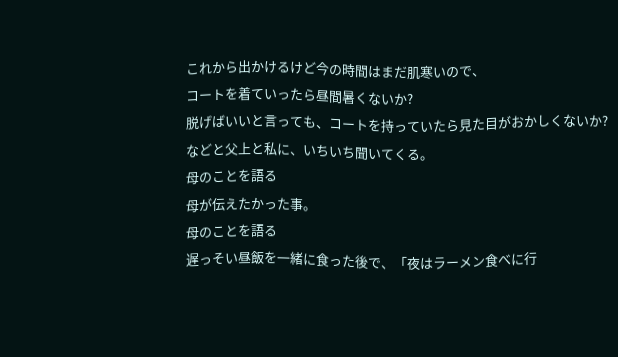これから出かけるけど今の時間はまだ肌寒いので、
コートを着ていったら昼間暑くないか?
脱げばいいと言っても、コートを持っていたら見た目がおかしくないか?
などと父上と私に、いちいち聞いてくる。
母のことを語る
母が伝えたかった事。
母のことを語る
遅っそい昼飯を一緒に食った後で、「夜はラーメン食べに行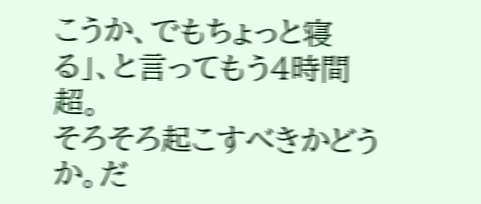こうか、でもちょっと寝る」、と言ってもう4時間超。
そろそろ起こすべきかどうか。だ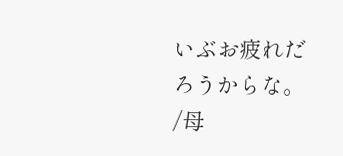いぶお疲れだろうからな。
/母